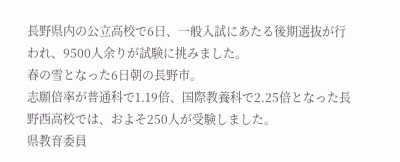長野県内の公立高校で6日、一般入試にあたる後期選抜が行われ、9500人余りが試験に挑みました。
春の雪となった6日朝の長野市。
志願倍率が普通科で1.19倍、国際教養科で2.25倍となった長野西高校では、およそ250人が受験しました。
県教育委員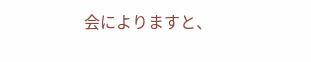会によりますと、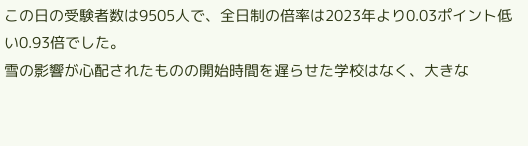この日の受験者数は9505人で、全日制の倍率は2023年より0.03ポイント低い0.93倍でした。
雪の影響が心配されたものの開始時間を遅らせた学校はなく、大きな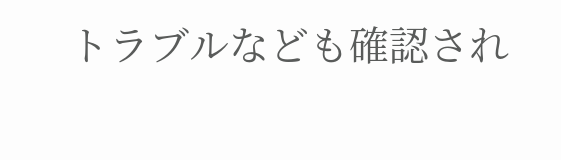トラブルなども確認され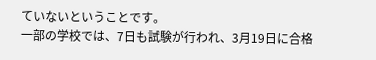ていないということです。
一部の学校では、7日も試験が行われ、3月19日に合格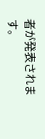者が発表されます。